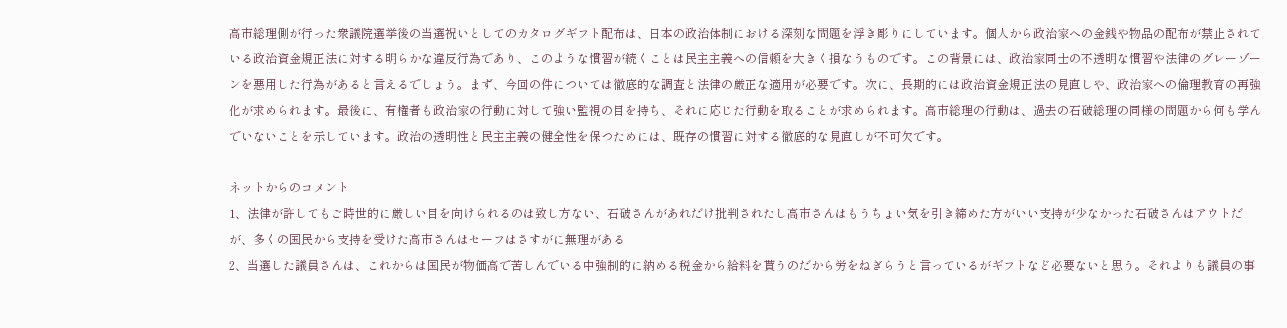高市総理側が行った衆議院選挙後の当選祝いとしてのカタログギフト配布は、日本の政治体制における深刻な問題を浮き彫りにしています。個人から政治家への金銭や物品の配布が禁止されている政治資金規正法に対する明らかな違反行為であり、このような慣習が続くことは民主主義への信頼を大きく損なうものです。この背景には、政治家同士の不透明な慣習や法律のグレーゾーンを悪用した行為があると言えるでしょう。まず、今回の件については徹底的な調査と法律の厳正な適用が必要です。次に、長期的には政治資金規正法の見直しや、政治家への倫理教育の再強化が求められます。最後に、有権者も政治家の行動に対して強い監視の目を持ち、それに応じた行動を取ることが求められます。高市総理の行動は、過去の石破総理の同様の問題から何も学んでいないことを示しています。政治の透明性と民主主義の健全性を保つためには、既存の慣習に対する徹底的な見直しが不可欠です。

ネットからのコメント
1、法律が許してもご時世的に厳しい目を向けられるのは致し方ない、石破さんがあれだけ批判されたし高市さんはもうちょい気を引き締めた方がいい支持が少なかった石破さんはアウトだが、多くの国民から支持を受けた高市さんはセーフはさすがに無理がある
2、当選した議員さんは、これからは国民が物価高で苦しんでいる中強制的に納める税金から給料を貰うのだから労をねぎらうと言っているがギフトなど必要ないと思う。それよりも議員の事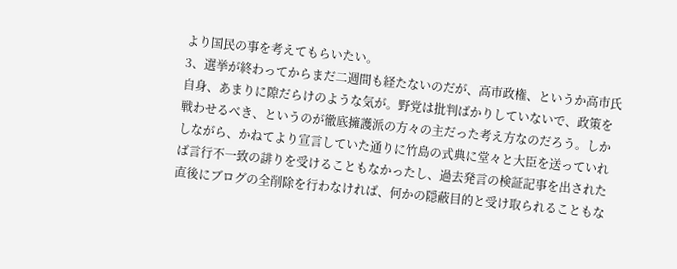より国民の事を考えてもらいたい。
3、選挙が終わってからまだ二週間も経たないのだが、高市政権、というか高市氏自身、あまりに隙だらけのような気が。野党は批判ばかりしていないで、政策を戦わせるべき、というのが徹底擁護派の方々の主だった考え方なのだろう。しかしながら、かねてより宣言していた通りに竹島の式典に堂々と大臣を送っていれば言行不一致の誹りを受けることもなかったし、過去発言の検証記事を出された直後にブログの全削除を行わなければ、何かの隠蔽目的と受け取られることもな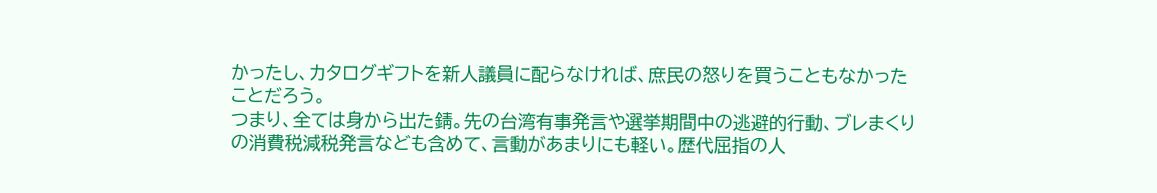かったし、カタログギフトを新人議員に配らなければ、庶民の怒りを買うこともなかったことだろう。
つまり、全ては身から出た錆。先の台湾有事発言や選挙期間中の逃避的行動、ブレまくりの消費税減税発言なども含めて、言動があまりにも軽い。歴代屈指の人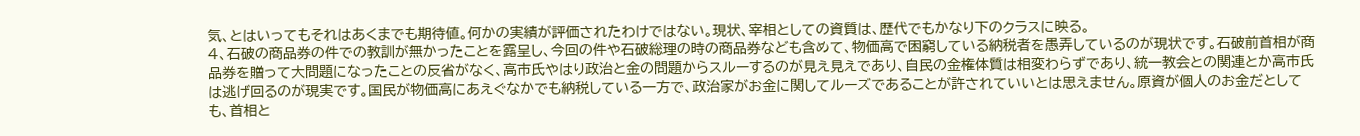気、とはいってもそれはあくまでも期待値。何かの実績が評価されたわけではない。現状、宰相としての資質は、歴代でもかなり下のクラスに映る。
4、石破の商品券の件での教訓が無かったことを露呈し、今回の件や石破総理の時の商品券なども含めて、物価高で困窮している納税者を愚弄しているのが現状です。石破前首相が商品券を贈って大問題になったことの反省がなく、高市氏やはり政治と金の問題からスルーするのが見え見えであり、自民の金権体質は相変わらずであり、統一教会との関連とか高市氏は逃げ回るのが現実です。国民が物価高にあえぐなかでも納税している一方で、政治家がお金に関してルーズであることが許されていいとは思えません。原資が個人のお金だとしても、首相と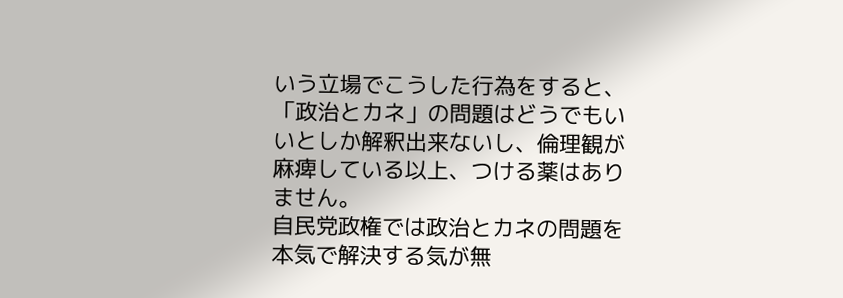いう立場でこうした行為をすると、「政治とカネ」の問題はどうでもいいとしか解釈出来ないし、倫理観が麻痺している以上、つける薬はありません。
自民党政権では政治とカネの問題を本気で解決する気が無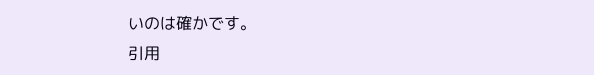いのは確かです。
引用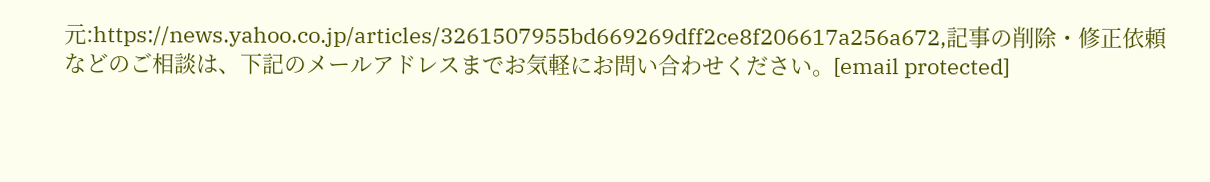元:https://news.yahoo.co.jp/articles/3261507955bd669269dff2ce8f206617a256a672,記事の削除・修正依頼などのご相談は、下記のメールアドレスまでお気軽にお問い合わせください。[email protected]